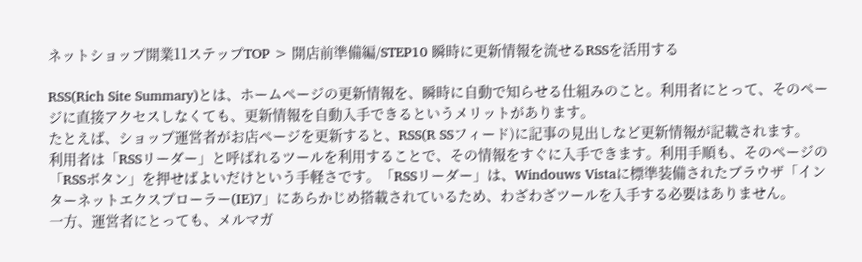ネットショップ開業11ステップTOP > 開店前準備編/STEP10 瞬時に更新情報を流せるRSSを活用する

RSS(Rich Site Summary)とは、ホームページの更新情報を、瞬時に自動で知らせる仕組みのこと。利用者にとって、そのページに直接アクセスしなくても、更新情報を自動入手できるというメリットがあります。
たとえば、ショップ運営者がお店ページを更新すると、RSS(R SSフィード)に記事の見出しなど更新情報が記載されます。
利用者は「RSSリーダー」と呼ばれるツールを利用することで、その情報をすぐに入手できます。利用手順も、そのページの「RSSボタン」を押せばよいだけという手軽さです。「RSSリーダー」は、Windouws Vistaに標準装備されたブラウザ「インターネットエクスプローラー(IE)7」にあらかじめ搭載されているため、わざわざツールを入手する必要はありません。
一方、運営者にとっても、メルマガ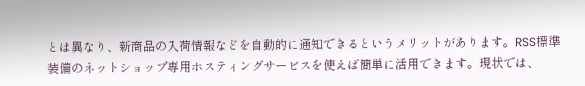とは異なり、新商品の入荷情報などを自動的に通知できるというメリットがあります。RSS標準装備のネットショップ専用ホスティングサービスを使えば簡単に活用できます。現状では、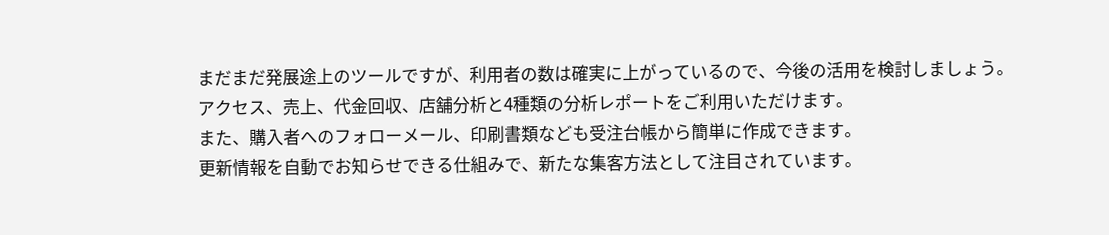まだまだ発展途上のツールですが、利用者の数は確実に上がっているので、今後の活用を検討しましょう。
アクセス、売上、代金回収、店舗分析と4種類の分析レポートをご利用いただけます。
また、購入者へのフォローメール、印刷書類なども受注台帳から簡単に作成できます。
更新情報を自動でお知らせできる仕組みで、新たな集客方法として注目されています。